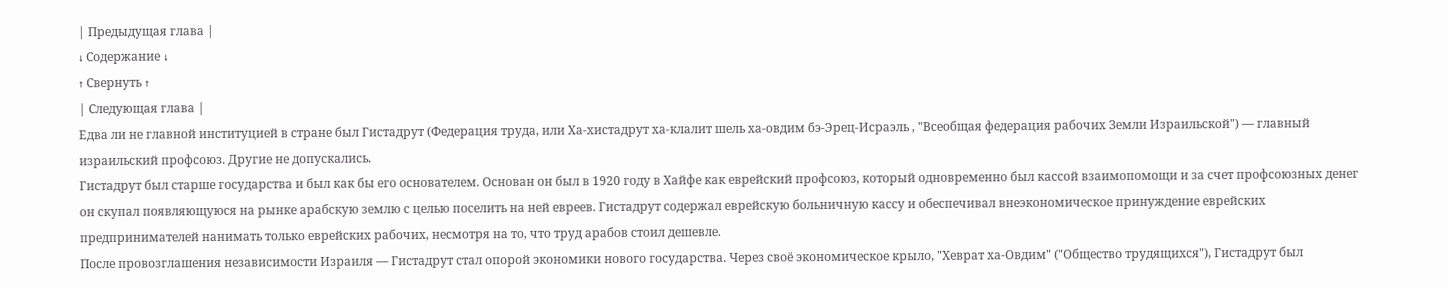| Предыдущая глава |
↓ Содержание ↓
↑ Свернуть ↑
| Следующая глава |
Едва ли не главной институцией в стране был Гистадрут (Федерация труда, или Ха-хистадрут ха-клалит шель ха-овдим бэ-Эрец-Исраэль , "Всеобщая федерация рабочих Земли Израильской") — главный израильский профсоюз. Другие не допускались.
Гистадрут был старше государства и был как бы его основателем. Основан он был в 1920 году в Хайфе как еврейский профсоюз, который одновременно был кассой взаимопомощи и за счет профсоюзных денег он скупал появляющуюся на рынке арабскую землю с целью поселить на ней евреев. Гистадрут содержал еврейскую больничную кассу и обеспечивал внеэкономическое принуждение еврейских предпринимателей нанимать только еврейских рабочих, несмотря на то, что труд арабов стоил дешевле.
После провозглашения независимости Израиля — Гистадрут стал опорой экономики нового государства. Через своё экономическое крыло, "Хеврат ха-Овдим" ("Общество трудящихся"), Гистадрут был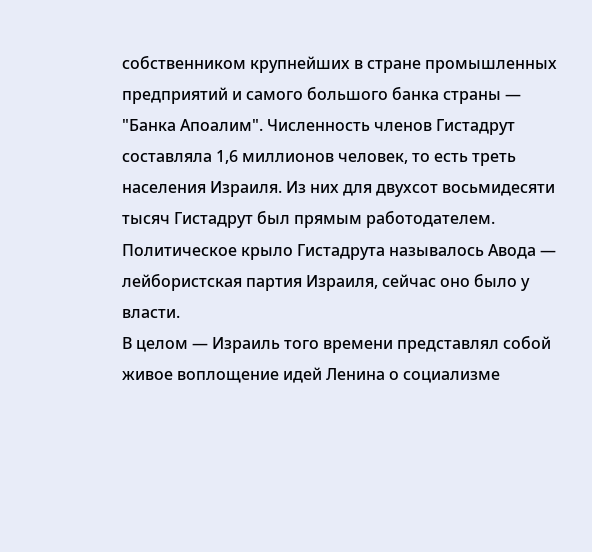собственником крупнейших в стране промышленных предприятий и самого большого банка страны — "Банка Апоалим". Численность членов Гистадрут составляла 1,6 миллионов человек, то есть треть населения Израиля. Из них для двухсот восьмидесяти тысяч Гистадрут был прямым работодателем. Политическое крыло Гистадрута называлось Авода — лейбористская партия Израиля, сейчас оно было у власти.
В целом — Израиль того времени представлял собой живое воплощение идей Ленина о социализме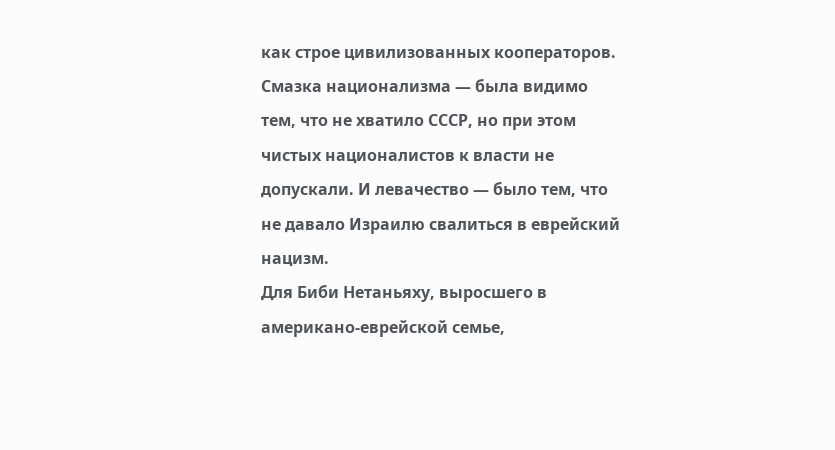как строе цивилизованных кооператоров. Смазка национализма — была видимо тем, что не хватило СССР, но при этом чистых националистов к власти не допускали. И левачество — было тем, что не давало Израилю свалиться в еврейский нацизм.
Для Биби Нетаньяху, выросшего в американо-еврейской семье,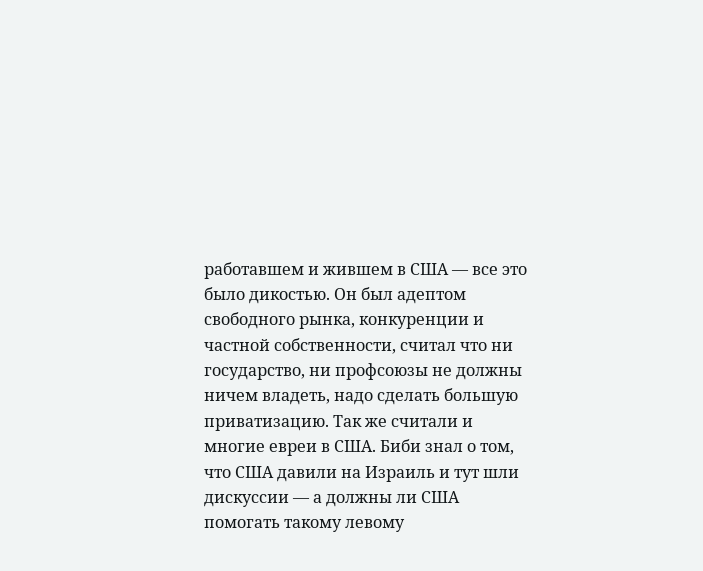работавшем и жившем в США — все это было дикостью. Он был адептом свободного рынка, конкуренции и частной собственности, считал что ни государство, ни профсоюзы не должны ничем владеть, надо сделать большую приватизацию. Так же считали и многие евреи в США. Биби знал о том, что США давили на Израиль и тут шли дискуссии — а должны ли США помогать такому левому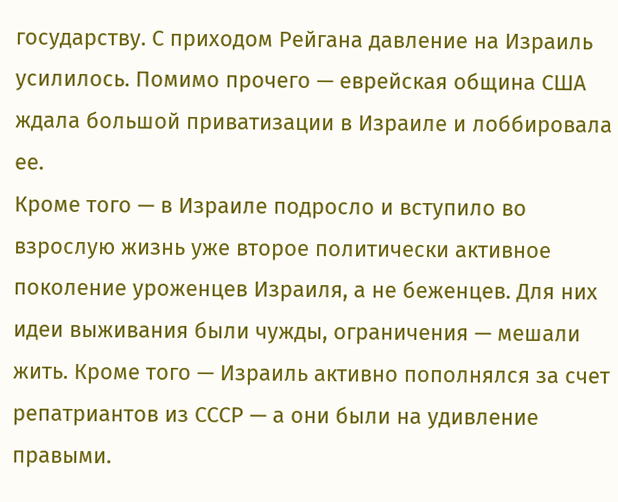государству. С приходом Рейгана давление на Израиль усилилось. Помимо прочего — еврейская община США ждала большой приватизации в Израиле и лоббировала ее.
Кроме того — в Израиле подросло и вступило во взрослую жизнь уже второе политически активное поколение уроженцев Израиля, а не беженцев. Для них идеи выживания были чужды, ограничения — мешали жить. Кроме того — Израиль активно пополнялся за счет репатриантов из СССР — а они были на удивление правыми.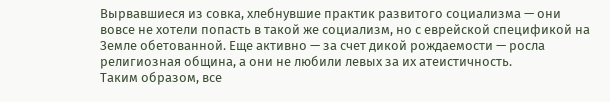Вырвавшиеся из совка, хлебнувшие практик развитого социализма — они вовсе не хотели попасть в такой же социализм, но с еврейской спецификой на Земле обетованной. Еще активно — за счет дикой рождаемости — росла религиозная община, а они не любили левых за их атеистичность.
Таким образом, все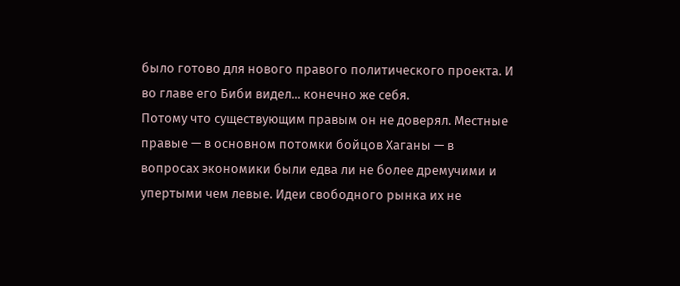было готово для нового правого политического проекта. И во главе его Биби видел... конечно же себя.
Потому что существующим правым он не доверял. Местные правые — в основном потомки бойцов Хаганы — в вопросах экономики были едва ли не более дремучими и упертыми чем левые. Идеи свободного рынка их не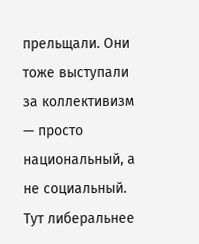прельщали. Они тоже выступали за коллективизм — просто национальный, а не социальный. Тут либеральнее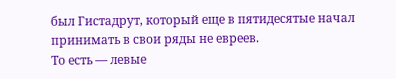был Гистадрут, который еще в пятидесятые начал принимать в свои ряды не евреев.
То есть — левые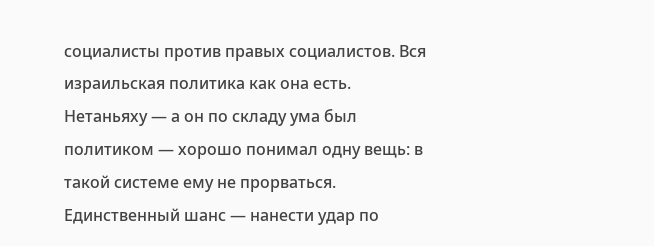социалисты против правых социалистов. Вся израильская политика как она есть.
Нетаньяху — а он по складу ума был политиком — хорошо понимал одну вещь: в такой системе ему не прорваться. Единственный шанс — нанести удар по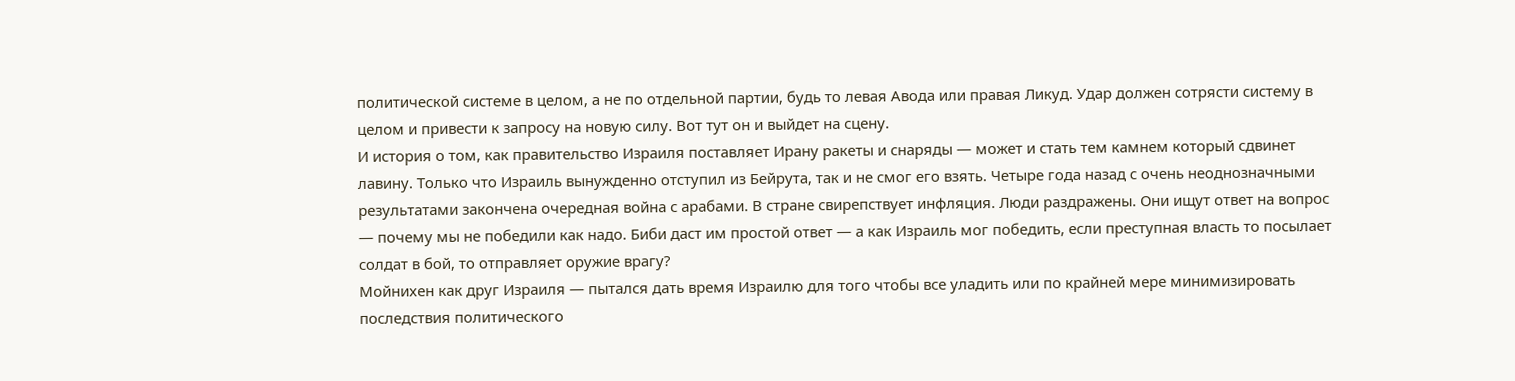политической системе в целом, а не по отдельной партии, будь то левая Авода или правая Ликуд. Удар должен сотрясти систему в целом и привести к запросу на новую силу. Вот тут он и выйдет на сцену.
И история о том, как правительство Израиля поставляет Ирану ракеты и снаряды — может и стать тем камнем который сдвинет лавину. Только что Израиль вынужденно отступил из Бейрута, так и не смог его взять. Четыре года назад с очень неоднозначными результатами закончена очередная война с арабами. В стране свирепствует инфляция. Люди раздражены. Они ищут ответ на вопрос — почему мы не победили как надо. Биби даст им простой ответ — а как Израиль мог победить, если преступная власть то посылает солдат в бой, то отправляет оружие врагу?
Мойнихен как друг Израиля — пытался дать время Израилю для того чтобы все уладить или по крайней мере минимизировать последствия политического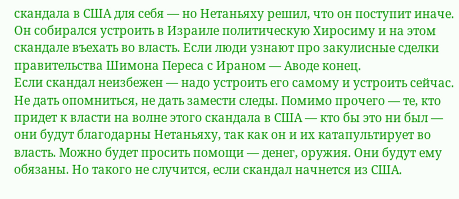скандала в США для себя — но Нетаньяху решил, что он поступит иначе. Он собирался устроить в Израиле политическую Хиросиму и на этом скандале въехать во власть. Если люди узнают про закулисные сделки правительства Шимона Переса с Ираном — Аводе конец.
Если скандал неизбежен — надо устроить его самому и устроить сейчас. Не дать опомниться, не дать замести следы. Помимо прочего — те, кто придет к власти на волне этого скандала в США — кто бы это ни был — они будут благодарны Нетаньяху, так как он и их катапультирует во власть. Можно будет просить помощи — денег, оружия. Они будут ему обязаны. Но такого не случится, если скандал начнется из США.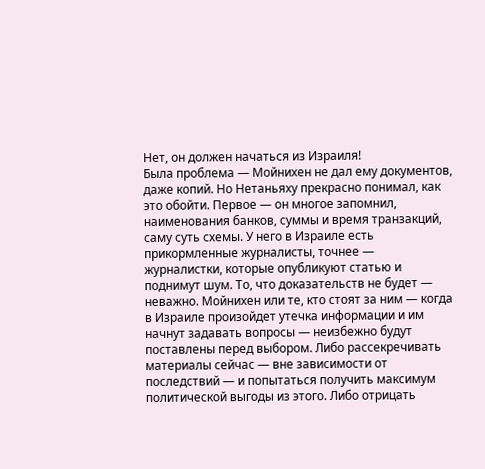Нет, он должен начаться из Израиля!
Была проблема — Мойнихен не дал ему документов, даже копий. Но Нетаньяху прекрасно понимал, как это обойти. Первое — он многое запомнил, наименования банков, суммы и время транзакций, саму суть схемы. У него в Израиле есть прикормленные журналисты, точнее — журналистки, которые опубликуют статью и поднимут шум. То, что доказательств не будет — неважно. Мойнихен или те, кто стоят за ним — когда в Израиле произойдет утечка информации и им начнут задавать вопросы — неизбежно будут поставлены перед выбором. Либо рассекречивать материалы сейчас — вне зависимости от последствий — и попытаться получить максимум политической выгоды из этого. Либо отрицать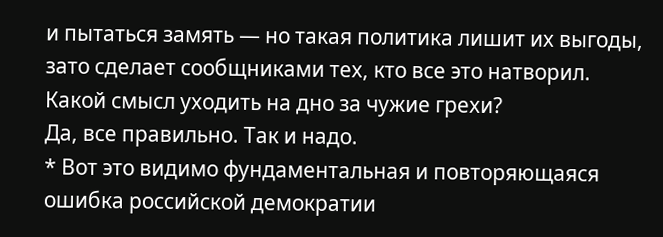и пытаться замять — но такая политика лишит их выгоды, зато сделает сообщниками тех, кто все это натворил.
Какой смысл уходить на дно за чужие грехи?
Да, все правильно. Так и надо.
* Вот это видимо фундаментальная и повторяющаяся ошибка российской демократии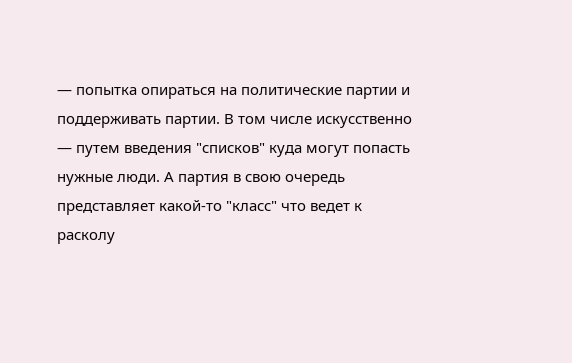— попытка опираться на политические партии и поддерживать партии. В том числе искусственно — путем введения "списков" куда могут попасть нужные люди. А партия в свою очередь представляет какой-то "класс" что ведет к расколу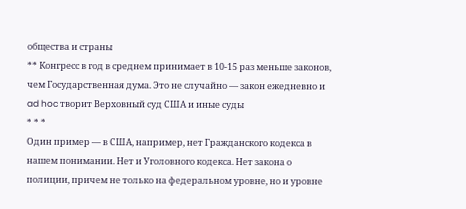общества и страны
** Конгресс в год в среднем принимает в 10-15 раз меньше законов, чем Государственная дума. Это не случайно — закон ежедневно и ad hoc творит Верховный суд США и иные суды
* * *
Один пример — в США, например, нет Гражданского кодекса в нашем понимании. Нет и Уголовного кодекса. Нет закона о полиции, причем не только на федеральном уровне, но и уровне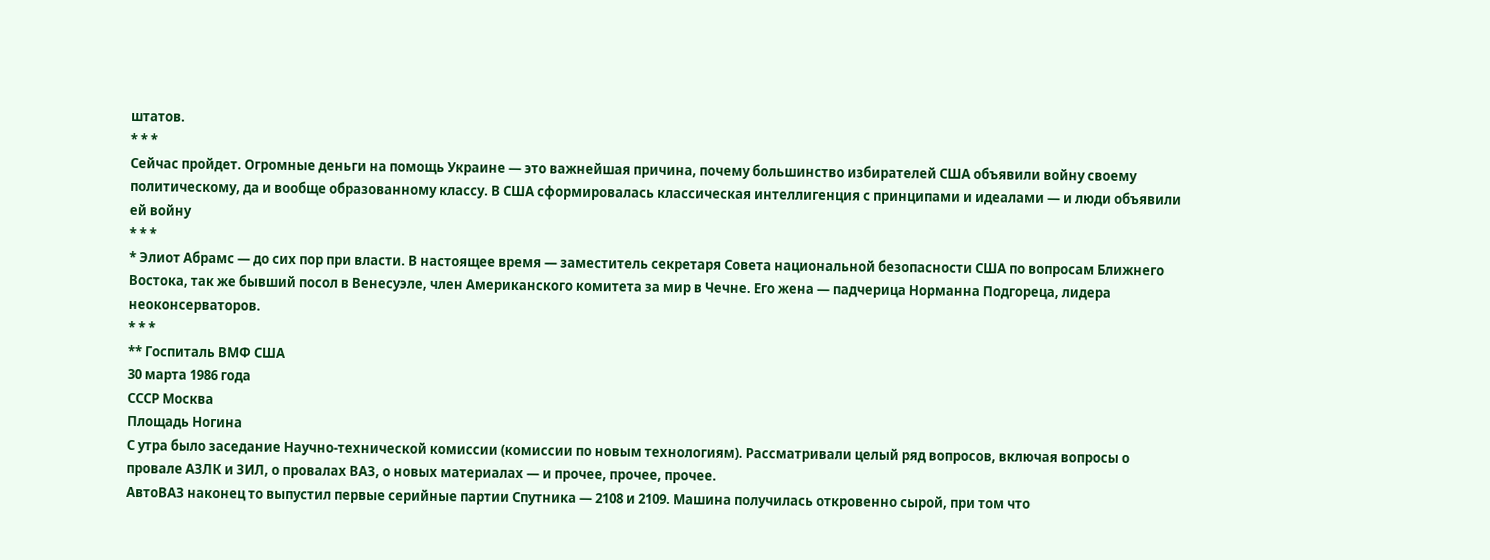штатов.
* * *
Сейчас пройдет. Огромные деньги на помощь Украине — это важнейшая причина, почему большинство избирателей США объявили войну своему политическому, да и вообще образованному классу. В США сформировалась классическая интеллигенция с принципами и идеалами — и люди объявили ей войну
* * *
* Элиот Абрамс — до сих пор при власти. В настоящее время — заместитель секретаря Совета национальной безопасности США по вопросам Ближнего Востока, так же бывший посол в Венесуэле, член Американского комитета за мир в Чечне. Его жена — падчерица Норманна Подгореца, лидера неоконсерваторов.
* * *
** Госпиталь ВМФ США
30 марта 1986 года
СССР Москва
Площадь Ногина
С утра было заседание Научно-технической комиссии (комиссии по новым технологиям). Рассматривали целый ряд вопросов, включая вопросы о провале АЗЛК и ЗИЛ, о провалах ВАЗ, о новых материалах — и прочее, прочее, прочее.
АвтоВАЗ наконец то выпустил первые серийные партии Спутника — 2108 и 2109. Машина получилась откровенно сырой, при том что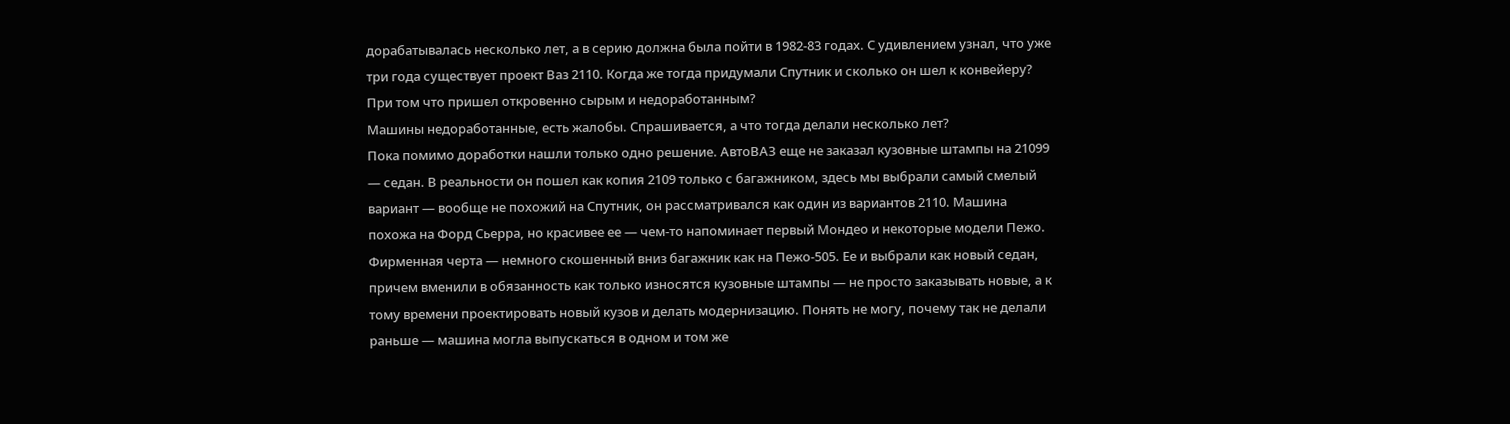дорабатывалась несколько лет, а в серию должна была пойти в 1982-83 годах. С удивлением узнал, что уже три года существует проект Ваз 2110. Когда же тогда придумали Спутник и сколько он шел к конвейеру? При том что пришел откровенно сырым и недоработанным?
Машины недоработанные, есть жалобы. Спрашивается, а что тогда делали несколько лет?
Пока помимо доработки нашли только одно решение. АвтоВАЗ еще не заказал кузовные штампы на 21099 — седан. В реальности он пошел как копия 2109 только с багажником, здесь мы выбрали самый смелый вариант — вообще не похожий на Спутник, он рассматривался как один из вариантов 2110. Машина похожа на Форд Сьерра, но красивее ее — чем-то напоминает первый Мондео и некоторые модели Пежо. Фирменная черта — немного скошенный вниз багажник как на Пежо-505. Ее и выбрали как новый седан, причем вменили в обязанность как только износятся кузовные штампы — не просто заказывать новые, а к тому времени проектировать новый кузов и делать модернизацию. Понять не могу, почему так не делали раньше — машина могла выпускаться в одном и том же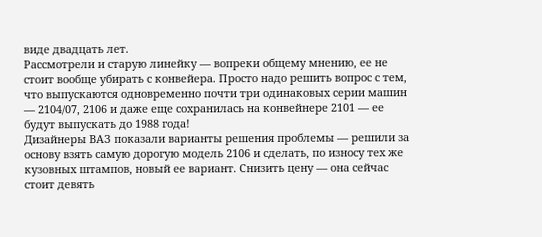виде двадцать лет.
Рассмотрели и старую линейку — вопреки общему мнению, ее не стоит вообще убирать с конвейера. Просто надо решить вопрос с тем, что выпускаются одновременно почти три одинаковых серии машин — 2104/07, 2106 и даже еще сохранилась на конвейнере 2101 — ее будут выпускать до 1988 года!
Дизайнеры ВАЗ показали варианты решения проблемы — решили за основу взять самую дорогую модель 2106 и сделать, по износу тех же кузовных штампов, новый ее вариант. Снизить цену — она сейчас стоит девять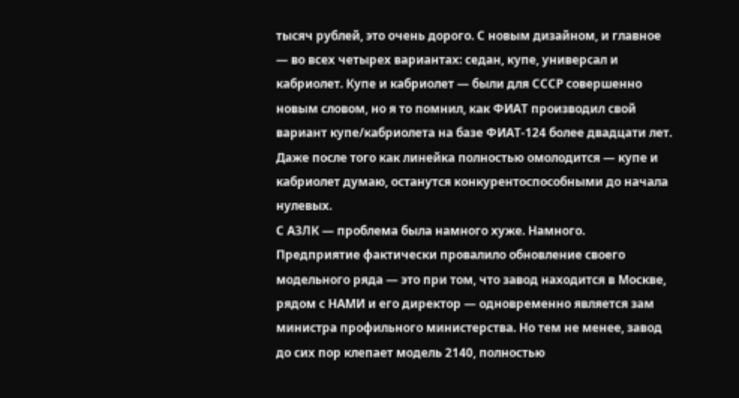тысяч рублей, это очень дорого. С новым дизайном, и главное — во всех четырех вариантах: седан, купе, универсал и кабриолет. Купе и кабриолет — были для СССР совершенно новым словом, но я то помнил, как ФИАТ производил свой вариант купе/кабриолета на базе ФИАТ-124 более двадцати лет. Даже после того как линейка полностью омолодится — купе и кабриолет думаю, останутся конкурентоспособными до начала нулевых.
С АЗЛК — проблема была намного хуже. Намного.
Предприятие фактически провалило обновление своего модельного ряда — это при том, что завод находится в Москве, рядом с НАМИ и его директор — одновременно является зам министра профильного министерства. Но тем не менее, завод до сих пор клепает модель 2140, полностью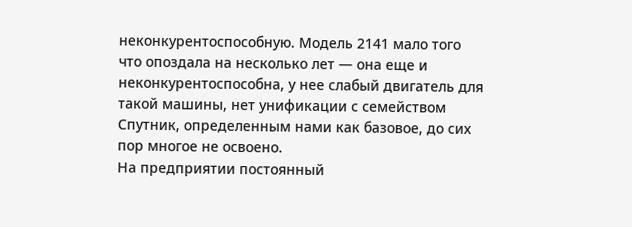неконкурентоспособную. Модель 2141 мало того что опоздала на несколько лет — она еще и неконкурентоспособна, у нее слабый двигатель для такой машины, нет унификации с семейством Спутник, определенным нами как базовое, до сих пор многое не освоено.
На предприятии постоянный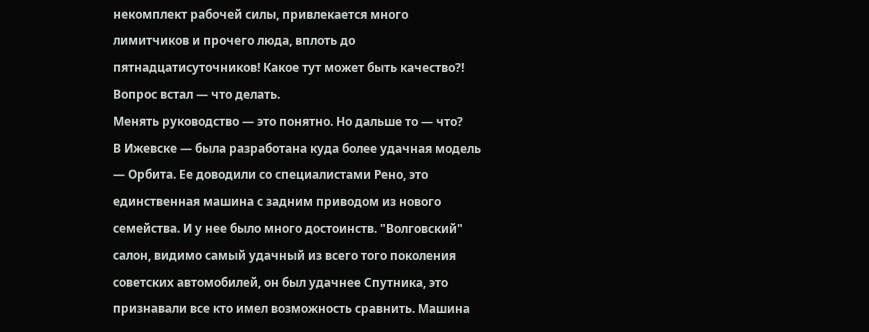некомплект рабочей силы, привлекается много лимитчиков и прочего люда, вплоть до пятнадцатисуточников! Какое тут может быть качество?!
Вопрос встал — что делать.
Менять руководство — это понятно. Но дальше то — что?
В Ижевске — была разработана куда более удачная модель — Орбита. Ее доводили со специалистами Рено, это единственная машина с задним приводом из нового семейства. И у нее было много достоинств. "Волговский" салон, видимо самый удачный из всего того поколения советских автомобилей, он был удачнее Спутника, это признавали все кто имел возможность сравнить. Машина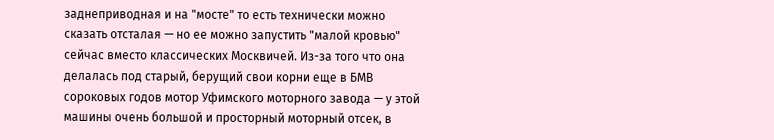заднеприводная и на "мосте" то есть технически можно сказать отсталая — но ее можно запустить "малой кровью" сейчас вместо классических Москвичей. Из-за того что она делалась под старый, берущий свои корни еще в БМВ сороковых годов мотор Уфимского моторного завода — у этой машины очень большой и просторный моторный отсек, в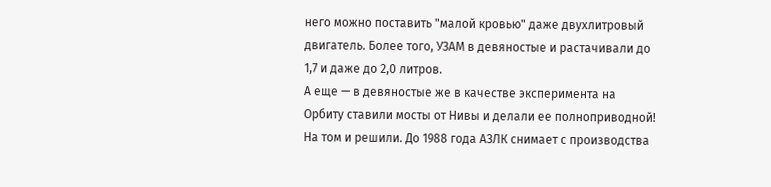него можно поставить "малой кровью" даже двухлитровый двигатель. Более того, УЗАМ в девяностые и растачивали до 1,7 и даже до 2,0 литров.
А еще — в девяностые же в качестве эксперимента на Орбиту ставили мосты от Нивы и делали ее полноприводной!
На том и решили. До 1988 года АЗЛК снимает с производства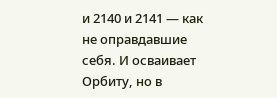и 2140 и 2141 — как не оправдавшие себя. И осваивает Орбиту, но в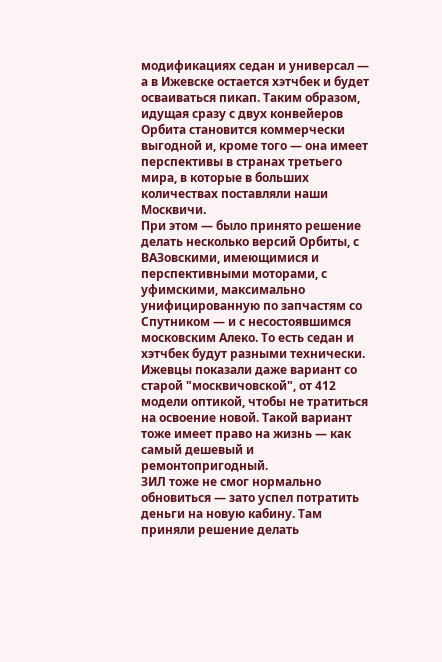модификациях седан и универсал — а в Ижевске остается хэтчбек и будет осваиваться пикап. Таким образом, идущая сразу с двух конвейеров Орбита становится коммерчески выгодной и, кроме того — она имеет перспективы в странах третьего мира, в которые в больших количествах поставляли наши Москвичи.
При этом — было принято решение делать несколько версий Орбиты, с ВАЗовскими, имеющимися и перспективными моторами, с уфимскими, максимально унифицированную по запчастям со Спутником — и с несостоявшимся московским Алеко. То есть седан и хэтчбек будут разными технически. Ижевцы показали даже вариант со старой "москвичовской", от 412 модели оптикой, чтобы не тратиться на освоение новой. Такой вариант тоже имеет право на жизнь — как самый дешевый и ремонтопригодный.
ЗИЛ тоже не смог нормально обновиться — зато успел потратить деньги на новую кабину. Там приняли решение делать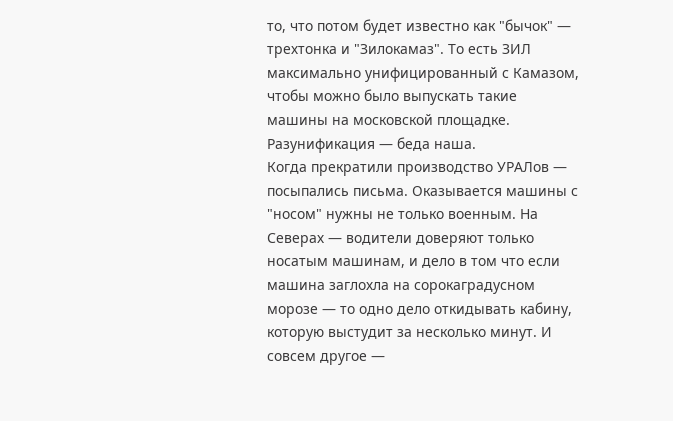то, что потом будет известно как "бычок" — трехтонка и "Зилокамаз". То есть ЗИЛ максимально унифицированный с Камазом, чтобы можно было выпускать такие машины на московской площадке. Разунификация — беда наша.
Когда прекратили производство УРАЛов — посыпались письма. Оказывается машины с "носом" нужны не только военным. На Северах — водители доверяют только носатым машинам, и дело в том что если машина заглохла на сорокаградусном морозе — то одно дело откидывать кабину, которую выстудит за несколько минут. И совсем другое —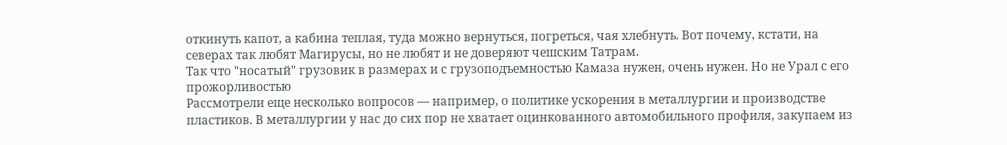откинуть капот, а кабина теплая, туда можно вернуться, погреться, чая хлебнуть. Вот почему, кстати, на северах так любят Магирусы, но не любят и не доверяют чешским Татрам.
Так что "носатый" грузовик в размерах и с грузоподъемностью Камаза нужен, очень нужен. Но не Урал с его прожорливостью
Рассмотрели еще несколько вопросов — например, о политике ускорения в металлургии и производстве пластиков. В металлургии у нас до сих пор не хватает оцинкованного автомобильного профиля, закупаем из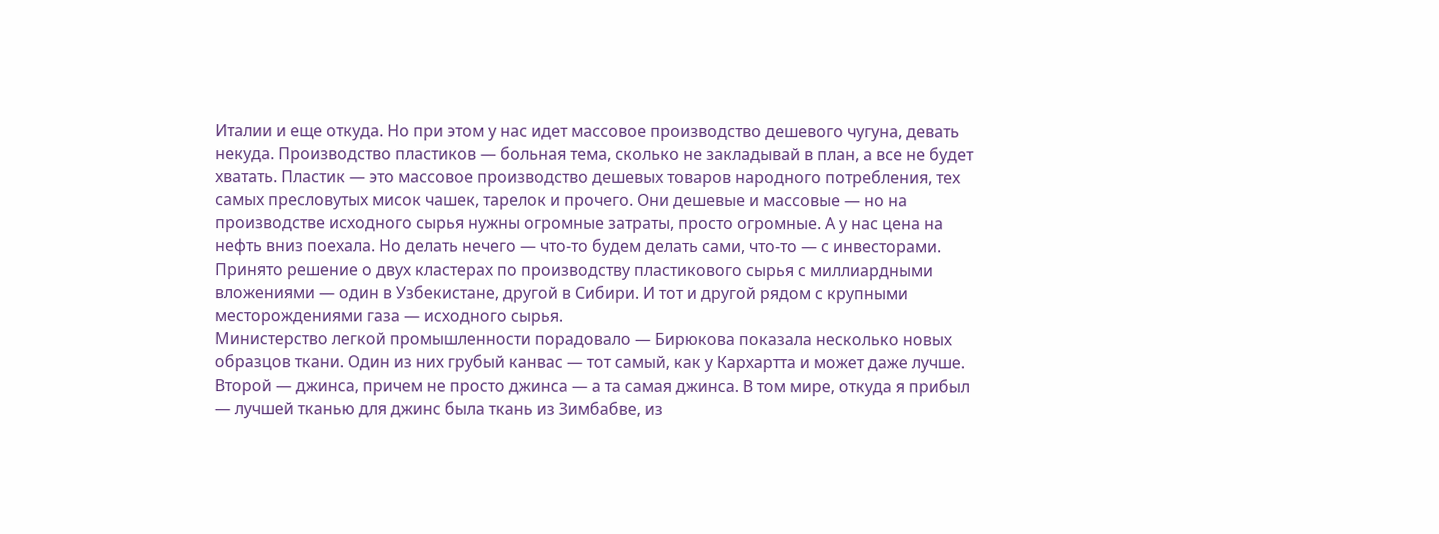Италии и еще откуда. Но при этом у нас идет массовое производство дешевого чугуна, девать некуда. Производство пластиков — больная тема, сколько не закладывай в план, а все не будет хватать. Пластик — это массовое производство дешевых товаров народного потребления, тех самых пресловутых мисок чашек, тарелок и прочего. Они дешевые и массовые — но на производстве исходного сырья нужны огромные затраты, просто огромные. А у нас цена на нефть вниз поехала. Но делать нечего — что-то будем делать сами, что-то — с инвесторами. Принято решение о двух кластерах по производству пластикового сырья с миллиардными вложениями — один в Узбекистане, другой в Сибири. И тот и другой рядом с крупными месторождениями газа — исходного сырья.
Министерство легкой промышленности порадовало — Бирюкова показала несколько новых образцов ткани. Один из них грубый канвас — тот самый, как у Кархартта и может даже лучше. Второй — джинса, причем не просто джинса — а та самая джинса. В том мире, откуда я прибыл — лучшей тканью для джинс была ткань из Зимбабве, из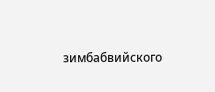зимбабвийского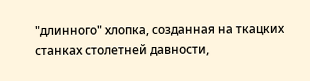"длинного" хлопка, созданная на ткацких станках столетней давности,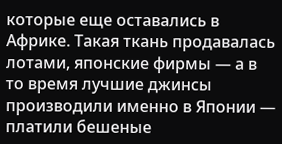которые еще оставались в Африке. Такая ткань продавалась лотами, японские фирмы — а в то время лучшие джинсы производили именно в Японии — платили бешеные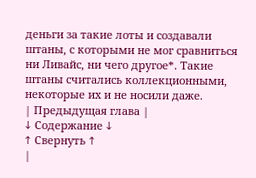деньги за такие лоты и создавали штаны, с которыми не мог сравниться ни Ливайс, ни чего другое*. Такие штаны считались коллекционными, некоторые их и не носили даже.
| Предыдущая глава |
↓ Содержание ↓
↑ Свернуть ↑
|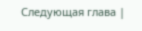Следующая глава |